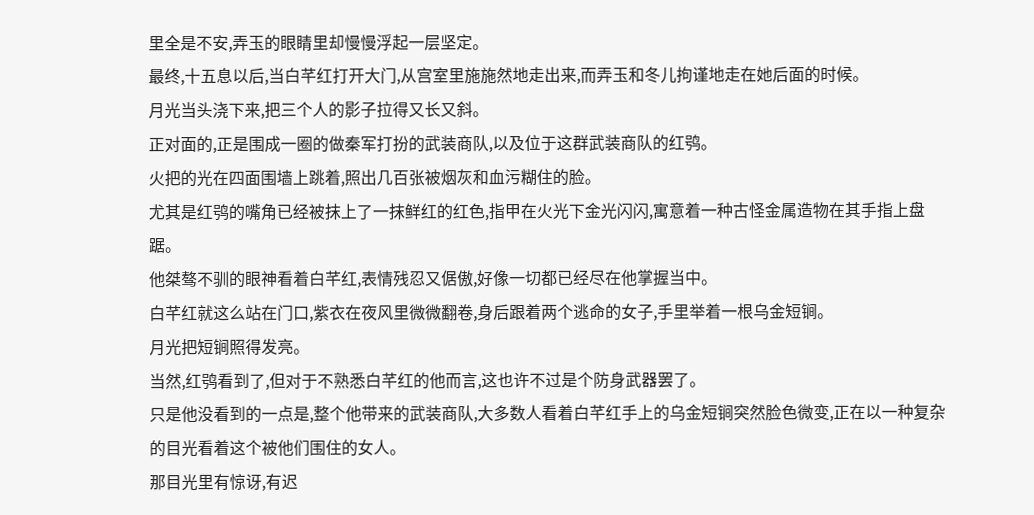里全是不安,弄玉的眼睛里却慢慢浮起一层坚定。
最终,十五息以后,当白芊红打开大门,从宫室里施施然地走出来,而弄玉和冬儿拘谨地走在她后面的时候。
月光当头浇下来,把三个人的影子拉得又长又斜。
正对面的,正是围成一圈的做秦军打扮的武装商队,以及位于这群武装商队的红鸮。
火把的光在四面围墙上跳着,照出几百张被烟灰和血污糊住的脸。
尤其是红鸮的嘴角已经被抹上了一抹鲜红的红色,指甲在火光下金光闪闪,寓意着一种古怪金属造物在其手指上盘踞。
他桀骜不驯的眼神看着白芊红,表情残忍又倨傲,好像一切都已经尽在他掌握当中。
白芊红就这么站在门口,紫衣在夜风里微微翻卷,身后跟着两个逃命的女子,手里举着一根乌金短锏。
月光把短锏照得发亮。
当然,红鸮看到了,但对于不熟悉白芊红的他而言,这也许不过是个防身武器罢了。
只是他没看到的一点是,整个他带来的武装商队,大多数人看着白芊红手上的乌金短锏突然脸色微变,正在以一种复杂的目光看着这个被他们围住的女人。
那目光里有惊讶,有迟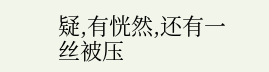疑,有恍然,还有一丝被压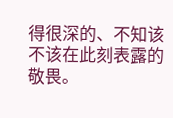得很深的、不知该不该在此刻表露的敬畏。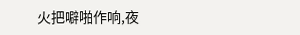火把噼啪作响,夜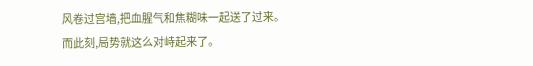风卷过宫墙,把血腥气和焦糊味一起送了过来。
而此刻,局势就这么对峙起来了。